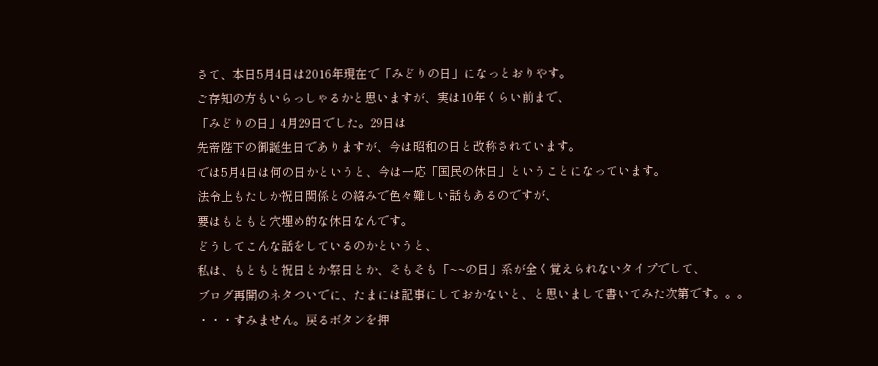さて、本日5月4日は2016年現在で「みどりの日」になっとおりやす。
ご存知の方もいらっしゃるかと思いますが、実は10年くらい前まで、
「みどりの日」4月29日でした。29日は
先帝陛下の御誕生日でありますが、今は昭和の日と改称されています。
では5月4日は何の日かというと、今は一応「国民の休日」ということになっています。
法令上もたしか祝日関係との絡みで色々難しい話もあるのですが、
要はもともと穴埋め的な休日なんです。
どうしてこんな話をしているのかというと、
私は、もともと祝日とか祭日とか、そもそも「~~の日」系が全く覚えられないタイプでして、
ブログ再開のネタついでに、たまには記事にしておかないと、と思いまして書いてみた次第です。。。
・・・すみません。戻るボタンを押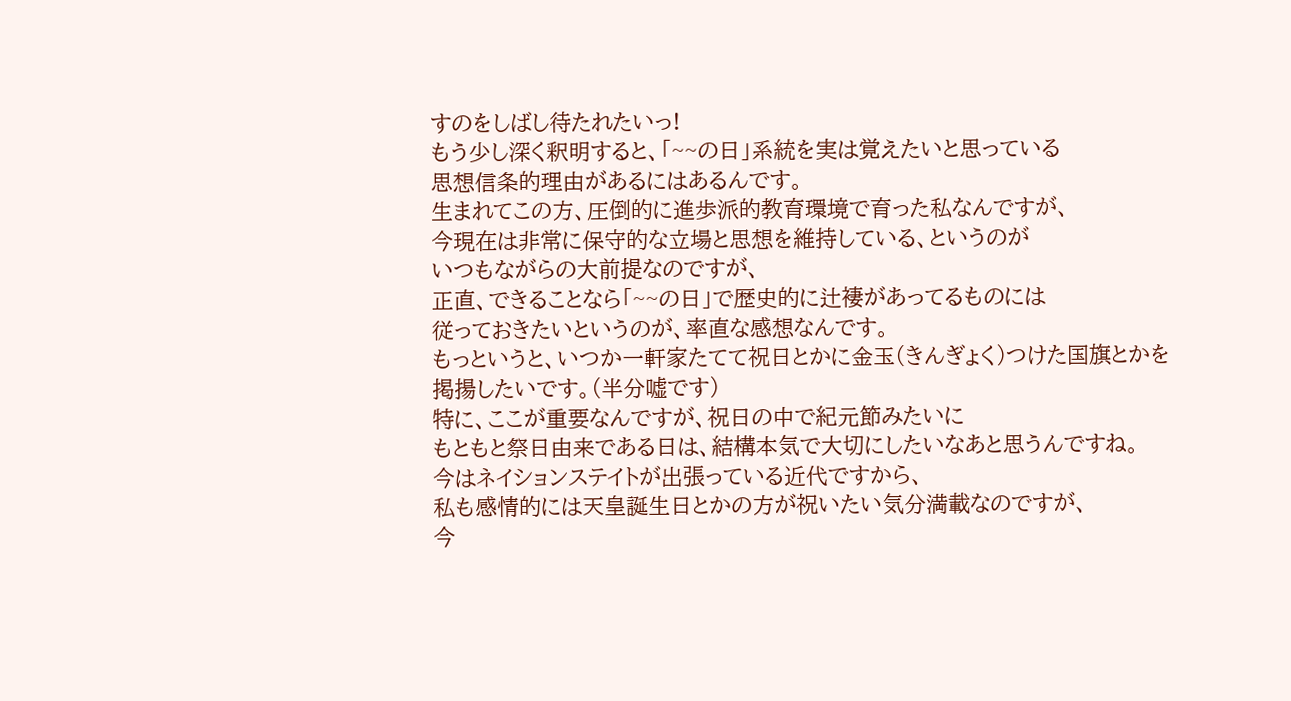すのをしばし待たれたいっ!
もう少し深く釈明すると、「~~の日」系統を実は覚えたいと思っている
思想信条的理由があるにはあるんです。
生まれてこの方、圧倒的に進歩派的教育環境で育った私なんですが、
今現在は非常に保守的な立場と思想を維持している、というのが
いつもながらの大前提なのですが、
正直、できることなら「~~の日」で歴史的に辻褄があってるものには
従っておきたいというのが、率直な感想なんです。
もっというと、いつか一軒家たてて祝日とかに金玉(きんぎょく)つけた国旗とかを掲揚したいです。(半分嘘です)
特に、ここが重要なんですが、祝日の中で紀元節みたいに
もともと祭日由来である日は、結構本気で大切にしたいなあと思うんですね。
今はネイションステイトが出張っている近代ですから、
私も感情的には天皇誕生日とかの方が祝いたい気分満載なのですが、
今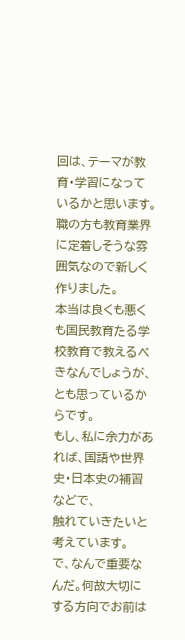回は、テーマが教育・学習になっているかと思います。
職の方も教育業界に定着しそうな雰囲気なので新しく作りました。
本当は良くも悪くも国民教育たる学校教育で教えるべきなんでしょうが、
とも思っているからです。
もし、私に余力があれば、国語や世界史・日本史の補習などで、
触れていきたいと考えています。
で、なんで重要なんだ。何故大切にする方向でお前は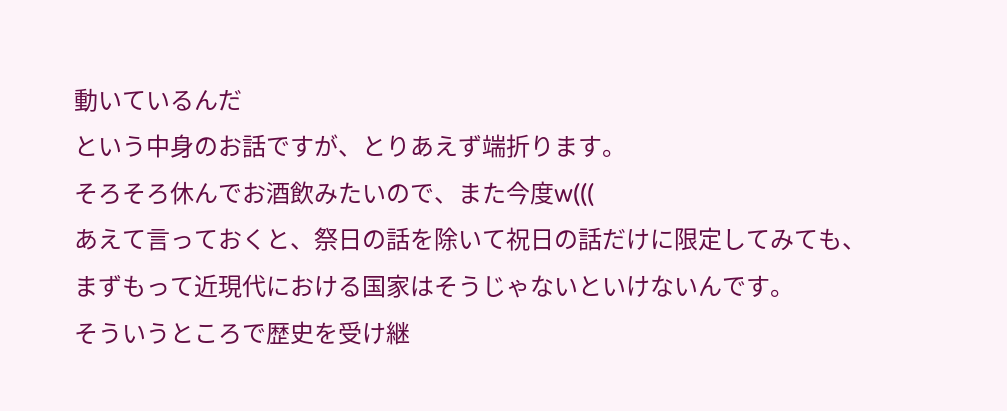動いているんだ
という中身のお話ですが、とりあえず端折ります。
そろそろ休んでお酒飲みたいので、また今度w(((
あえて言っておくと、祭日の話を除いて祝日の話だけに限定してみても、
まずもって近現代における国家はそうじゃないといけないんです。
そういうところで歴史を受け継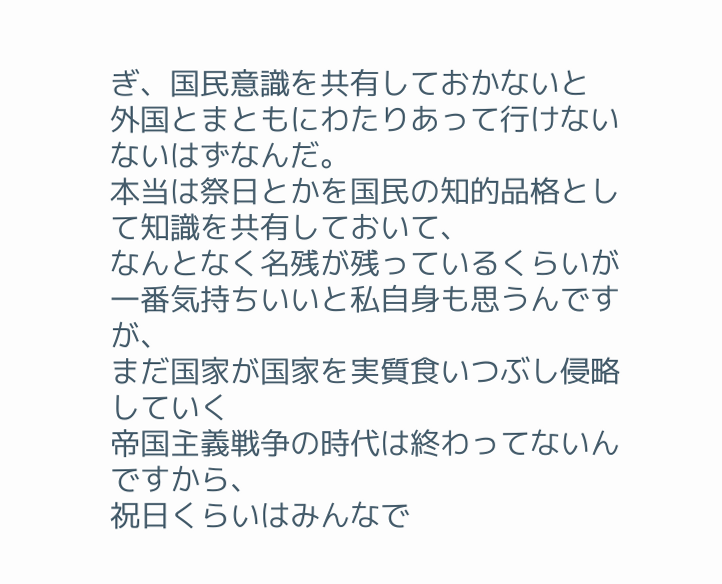ぎ、国民意識を共有しておかないと
外国とまともにわたりあって行けないないはずなんだ。
本当は祭日とかを国民の知的品格として知識を共有しておいて、
なんとなく名残が残っているくらいが一番気持ちいいと私自身も思うんですが、
まだ国家が国家を実質食いつぶし侵略していく
帝国主義戦争の時代は終わってないんですから、
祝日くらいはみんなで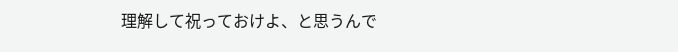理解して祝っておけよ、と思うんで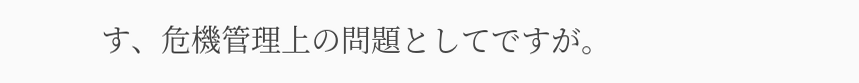す、危機管理上の問題としてですが。